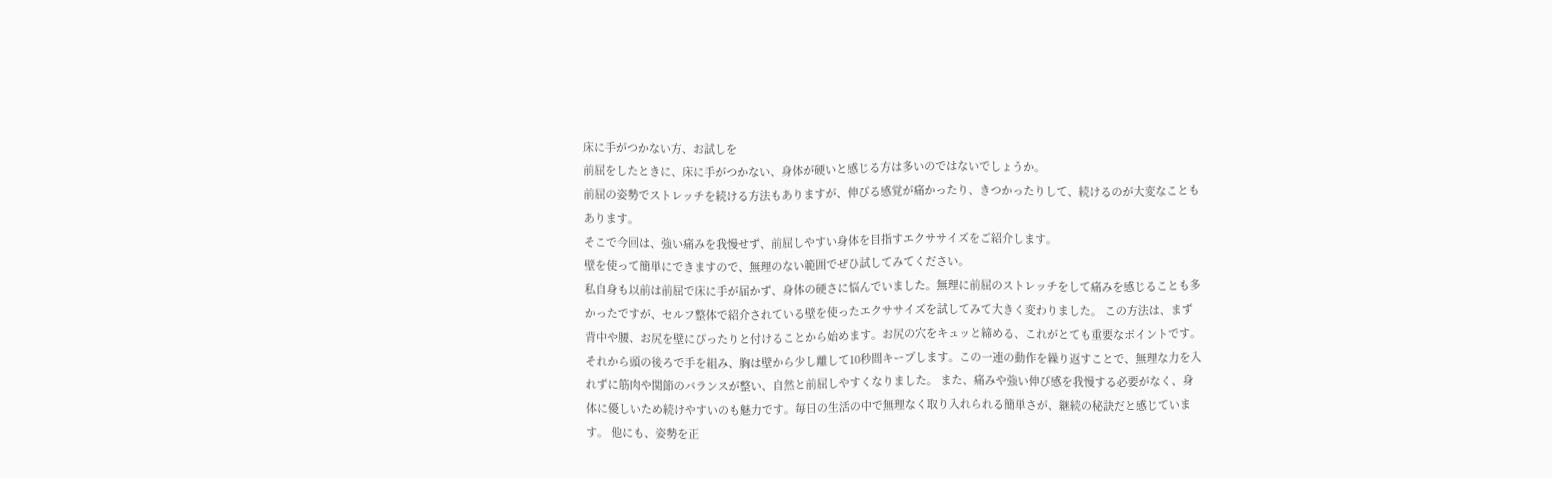床に手がつかない方、お試しを
前屈をしたときに、床に手がつかない、身体が硬いと感じる方は多いのではないでしょうか。
前屈の姿勢でストレッチを続ける方法もありますが、伸びる感覚が痛かったり、きつかったりして、続けるのが大変なこともあります。
そこで今回は、強い痛みを我慢せず、前屈しやすい身体を目指すエクササイズをご紹介します。
壁を使って簡単にできますので、無理のない範囲でぜひ試してみてください。
私自身も以前は前屈で床に手が届かず、身体の硬さに悩んでいました。無理に前屈のストレッチをして痛みを感じることも多かったですが、セルフ整体で紹介されている壁を使ったエクササイズを試してみて大きく変わりました。 この方法は、まず背中や腰、お尻を壁にぴったりと付けることから始めます。お尻の穴をキュッと締める、これがとても重要なポイントです。それから頭の後ろで手を組み、胸は壁から少し離して10秒間キープします。この一連の動作を繰り返すことで、無理な力を入れずに筋肉や関節のバランスが整い、自然と前屈しやすくなりました。 また、痛みや強い伸び感を我慢する必要がなく、身体に優しいため続けやすいのも魅力です。毎日の生活の中で無理なく取り入れられる簡単さが、継続の秘訣だと感じています。 他にも、姿勢を正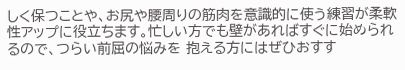しく保つことや、お尻や腰周りの筋肉を意識的に使う練習が柔軟性アップに役立ちます。忙しい方でも壁があればすぐに始められるので、つらい前屈の悩みを 抱える方にはぜひおすす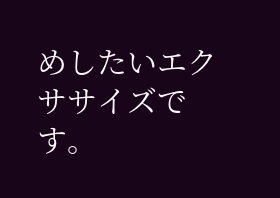めしたいエクササイズです。